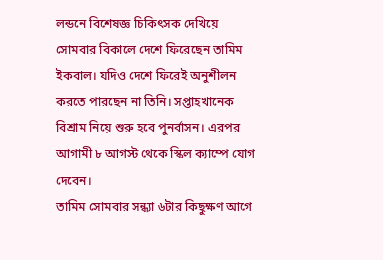লন্ডনে বিশেষজ্ঞ চিকিৎসক দেখিয়ে সোমবার বিকালে দেশে ফিরেছেন তামিম ইকবাল। যদিও দেশে ফিরেই অনুশীলন করতে পারছেন না তিনি। সপ্তাহখানেক বিশ্রাম নিয়ে শুরু হবে পুনর্বাসন। এরপর আগামী ৮ আগস্ট থেকে স্কিল ক্যাম্পে যোগ দেবেন।
তামিম সোমবার সন্ধ্যা ৬টার কিছুক্ষণ আগে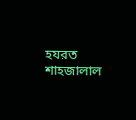হযরত শাহজালাল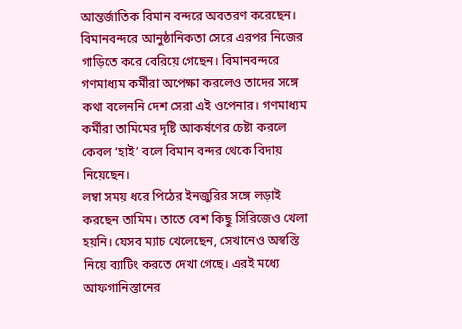আন্তর্জাতিক বিমান বন্দরে অবতরণ করেছেন। বিমানবন্দরে আনুষ্ঠানিকতা সেরে এরপর নিজের গাড়িতে করে বেরিয়ে গেছেন। বিমানবন্দরে গণমাধ্যম কর্মীরা অপেক্ষা করলেও তাদের সঙ্গে কথা বলেননি দেশ সেরা এই ওপেনার। গণমাধ্যম কর্মীরা তামিমের দৃষ্টি আকর্ষণের চেষ্টা করলে কেবল ‘হাই’ বলে বিমান বন্দর থেকে বিদায় নিয়েছেন।
লম্বা সময় ধরে পিঠের ইনজুরির সঙ্গে লড়াই করছেন তামিম। তাতে বেশ কিছু সিরিজেও খেলা হয়নি। যেসব ম্যাচ খেলেছেন, সেখানেও অস্বস্তি নিয়ে ব্যাটিং করতে দেখা গেছে। এরই মধ্যে আফগানিস্তানের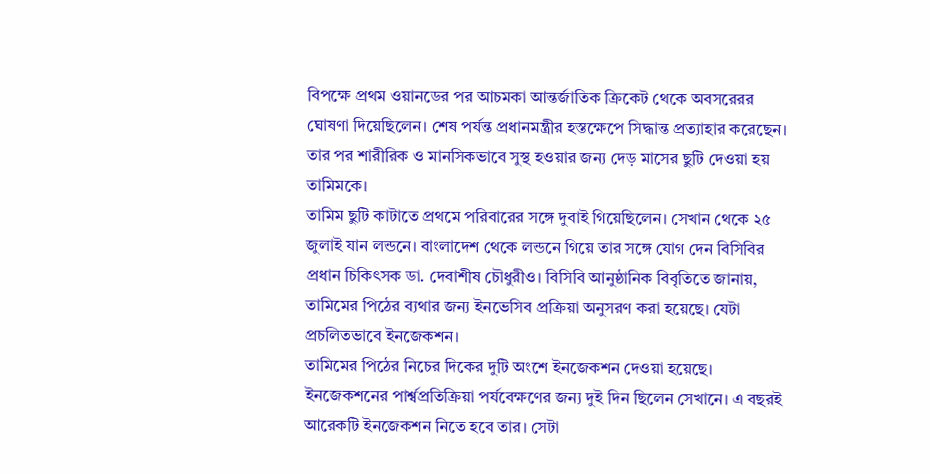বিপক্ষে প্রথম ওয়ানডের পর আচমকা আন্তর্জাতিক ক্রিকেট থেকে অবসরেরর ঘোষণা দিয়েছিলেন। শেষ পর্যন্ত প্রধানমন্ত্রীর হস্তক্ষেপে সিদ্ধান্ত প্রত্যাহার করেছেন। তার পর শারীরিক ও মানসিকভাবে সুস্থ হওয়ার জন্য দেড় মাসের ছুটি দেওয়া হয় তামিমকে।
তামিম ছুটি কাটাতে প্রথমে পরিবারের সঙ্গে দুবাই গিয়েছিলেন। সেখান থেকে ২৫ জুলাই যান লন্ডনে। বাংলাদেশ থেকে লন্ডনে গিয়ে তার সঙ্গে যোগ দেন বিসিবির প্রধান চিকিৎসক ডা. দেবাশীষ চৌধুরীও। বিসিবি আনুষ্ঠানিক বিবৃতিতে জানায়, তামিমের পিঠের ব্যথার জন্য ইনভেসিব প্রক্রিয়া অনুসরণ করা হয়েছে। যেটা প্রচলিতভাবে ইনজেকশন।
তামিমের পিঠের নিচের দিকের দুটি অংশে ইনজেকশন দেওয়া হয়েছে। ইনজেকশনের পার্শ্বপ্রতিক্রিয়া পর্যবেক্ষণের জন্য দুই দিন ছিলেন সেখানে। এ বছরই আরেকটি ইনজেকশন নিতে হবে তার। সেটা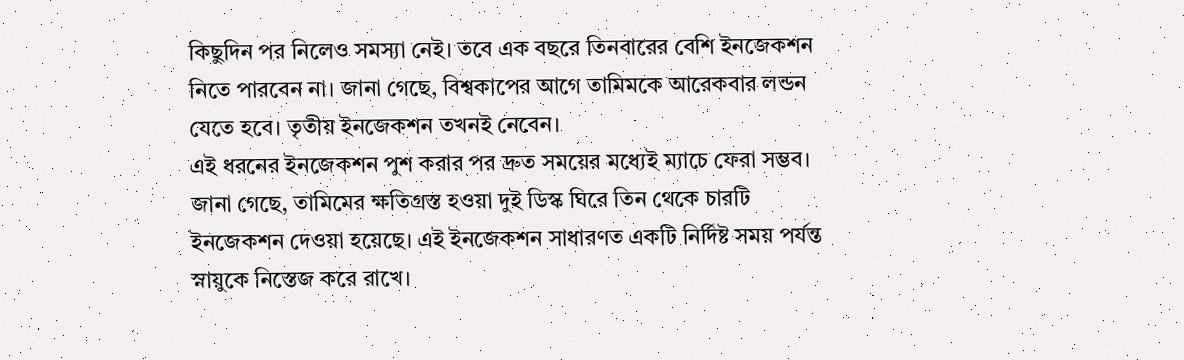কিছুদিন পর নিলেও সমস্যা নেই। তবে এক বছরে তিনবারের বেশি ইনজেকশন নিতে পারবেন না। জানা গেছে, বিশ্বকাপের আগে তামিমকে আরেকবার লন্ডন যেতে হবে। তৃতীয় ইনজেকশন তখনই নেবেন।
এই ধরনের ইনজেকশন পুশ করার পর দ্রুত সময়ের মধ্যেই ম্যাচে ফেরা সম্ভব। জানা গেছে, তামিমের ক্ষতিগ্রস্ত হওয়া দুই ডিস্ক ঘিরে তিন থেকে চারটি ইনজেকশন দেওয়া হয়েছে। এই ইনজেকশন সাধারণত একটি নির্দিষ্ট সময় পর্যন্ত স্নায়ুকে নিস্তেজ করে রাখে।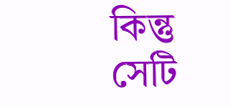কিন্তু সেটি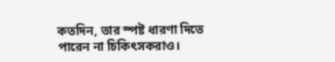কতদিন, তার স্পষ্ট ধারণা দিতে পারেন না চিকিৎসকরাও।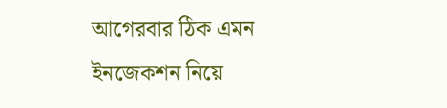আগেরবার ঠিক এমন ইনজেকশন নিয়ে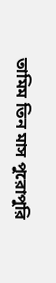তামিম তিন মাস পুরোপুরি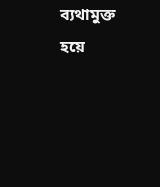ব্যথামুক্ত হয়ে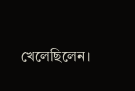খেলেছিলেন।